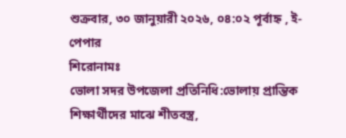শুক্রবার, ৩০ জানুয়ারী ২০২৬, ০৪:০২ পূর্বাহ্ন , ই-পেপার
শিরোনামঃ
ভোলা সদর উপজেলা প্রতিনিধি:ভোলায় প্রান্তিক শিক্ষার্থীদের মাঝে শীতবস্ত্র,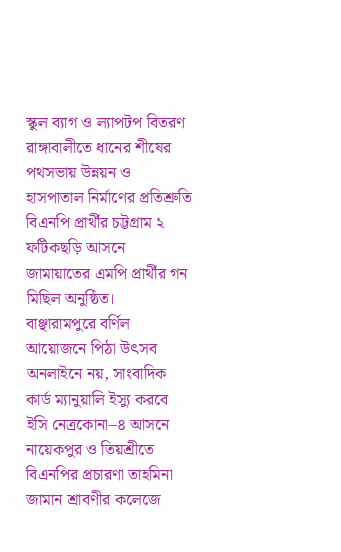স্কুল ব্যাগ ও ল্যাপটপ বিতরণ রাঙ্গাবালীতে ধানের শীষের পথসভায় উন্নয়ন ও হাসপাতাল নির্মাণের প্রতিশ্রুতি বিএনপি প্রার্থীর চট্টগ্রাম ২ ফটিকছড়ি আসনে জামায়াতের এমপি প্রার্থীর গন মিছিল অনুষ্ঠিত।  বাঞ্ছারামপুরে বর্ণিল আয়োজনে পিঠা উৎসব অনলাইনে নয়, সাংবাদিক কার্ড ম্যানুয়ালি ইস্যু করবে ইসি নেত্রকোনা–৪ আসনে নায়েকপুর ও তিয়শ্রীতে বিএনপির প্রচারণা তাহমিনা জামান শ্রাবণীর কলেজে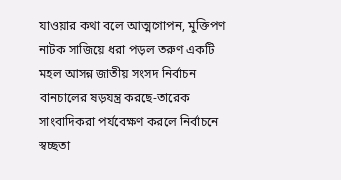যাওয়ার কথা বলে আত্মগোপন, মুক্তিপণ নাটক সাজিয়ে ধরা পড়ল তরুণ একটি মহল আসন্ন জাতীয় সংসদ নির্বাচন বানচালের ষড়যন্ত্র করছে-তারেক সাংবাদিকরা পর্যবেক্ষণ করলে নির্বাচনে স্বচ্ছতা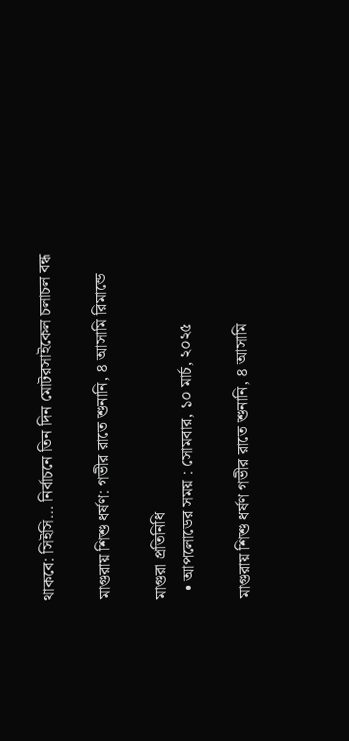থাকবে: সিইসি… নির্বাচনে তিন দিন মোটরসাইকেল চলাচল বন্ধ

মাগুরায় শিশু ধর্ষণ: গভীর রাতে শুনানি, ৪ আসামি রিমান্ডে

মাগুরা প্রতিনিধি
  • আপলোডের সময় : সোমবার, ১০ মার্চ, ২০২৫

মাগুরায় শিশু ধর্ষণ গভীর রাতে শুনানি, ৪ আসামি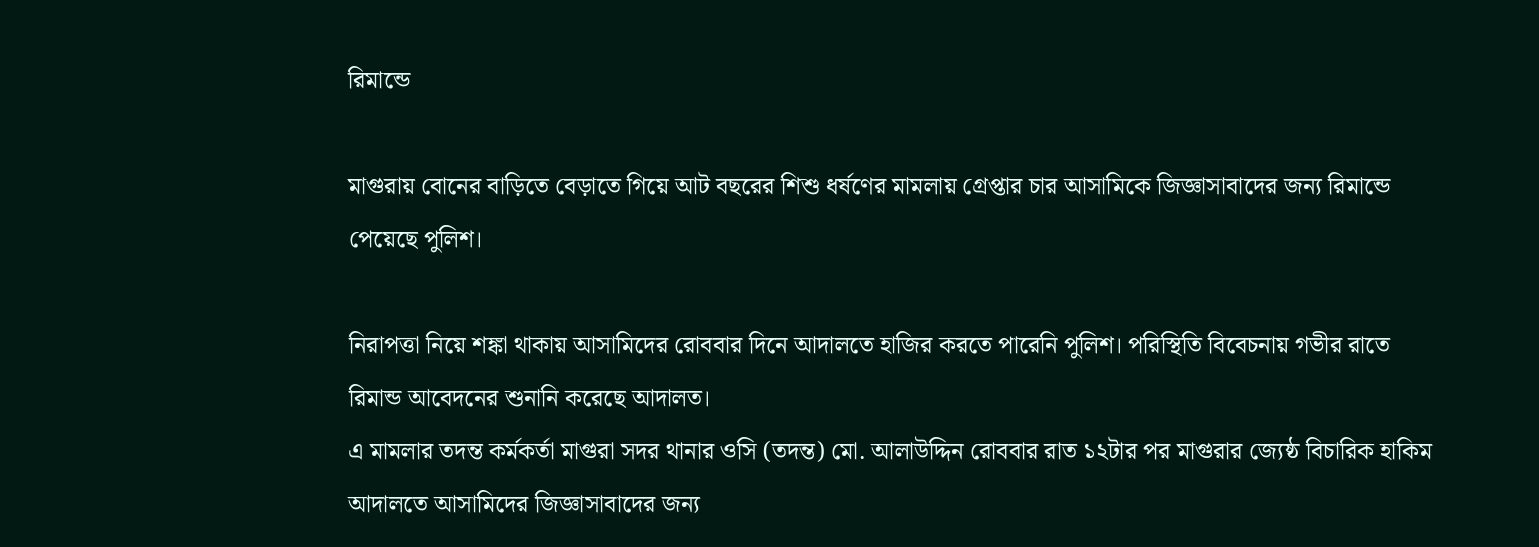রিমান্ডে

মাগুরায় বোনের বাড়িতে বেড়াতে গিয়ে আট বছরের শিশু ধর্ষণের মামলায় গ্রেপ্তার চার আসামিকে জিজ্ঞাসাবাদের জন্য রিমান্ডে পেয়েছে পুলিশ।

নিরাপত্তা নিয়ে শঙ্কা থাকায় আসামিদের রোববার দিনে আদালতে হাজির করতে পারেনি পুলিশ। পরিস্থিতি বিবেচনায় গভীর রাতে রিমান্ড আবেদনের শুনানি করেছে আদালত।
এ মামলার তদন্ত কর্মকর্তা মাগুরা সদর থানার ওসি (তদন্ত) মো. আলাউদ্দিন রোববার রাত ১২টার পর মাগুরার জ্যেষ্ঠ বিচারিক হাকিম আদালতে আসামিদের জিজ্ঞাসাবাদের জন্য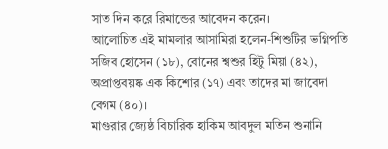সাত দিন করে রিমান্ডের আবেদন করেন।
আলোচিত এই মামলার আসামিরা হলেন-শিশুটির ভগ্নিপতি সজিব হোসেন (১৮), বোনের শ্বশুর হিটু মিয়া (৪২), অপ্রাপ্তবয়ষ্ক এক কিশোর (১৭) এবং তাদের মা জাবেদা বেগম (৪০)।
মাগুরার জ্যেষ্ঠ বিচারিক হাকিম আবদুল মতিন শুনানি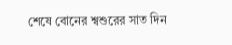শেষে বোনের শ্বশুরের সাত দিন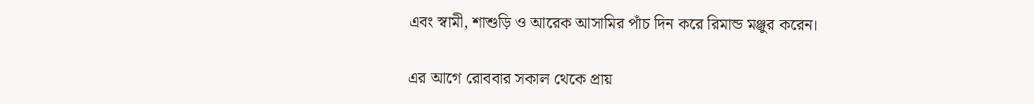এবং স্বামী, শাশুড়ি ও আরেক আসামির পাঁচ দিন করে রিমান্ড মঞ্জুর করেন।

এর আগে রোববার সকাল থেকে প্রায়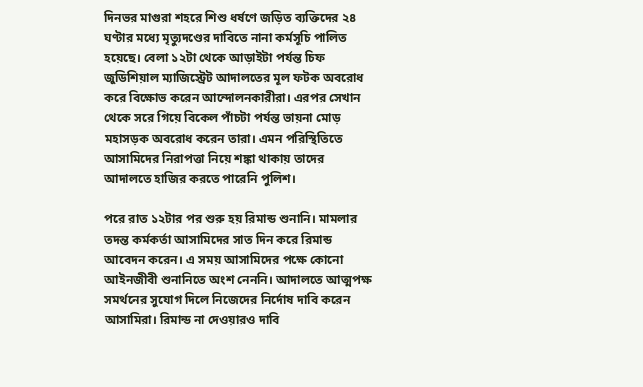দিনভর মাগুরা শহরে শিশু ধর্ষণে জড়িত ব্যক্তিদের ২৪ ঘণ্টার মধ্যে মৃত্যুদণ্ডের দাবিতে নানা কর্মসূচি পালিত হয়েছে। বেলা ১২টা থেকে আড়াইটা পর্যন্ত চিফ জুডিশিয়াল ম্যাজিস্ট্রেট আদালতের মূল ফটক অবরোধ করে বিক্ষোভ করেন আন্দোলনকারীরা। এরপর সেখান থেকে সরে গিয়ে বিকেল পাঁচটা পর্যন্ত ভায়না মোড় মহাসড়ক অবরোধ করেন তারা। এমন পরিস্থিতিতে আসামিদের নিরাপত্তা নিয়ে শঙ্কা থাকায় তাদের আদালতে হাজির করতে পারেনি পুলিশ।

পরে রাত ১২টার পর শুরু হয় রিমান্ড শুনানি। মামলার তদন্ত কর্মকর্তা আসামিদের সাত দিন করে রিমান্ড আবেদন করেন। এ সময় আসামিদের পক্ষে কোনো আইনজীবী শুনানিতে অংশ নেননি। আদালতে আত্মপক্ষ সমর্থনের সুযোগ দিলে নিজেদের নির্দোষ দাবি করেন আসামিরা। রিমান্ড না দেওয়ারও দাবি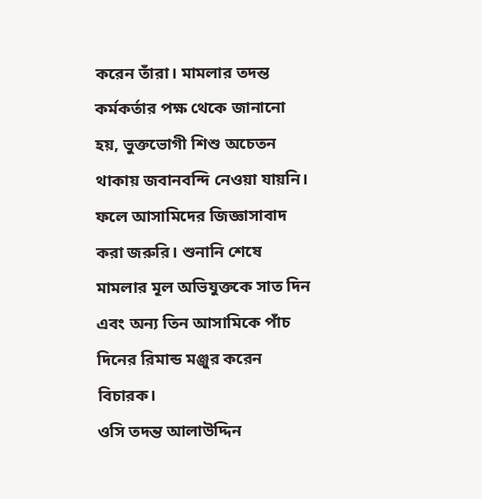করেন তাঁরা। মামলার তদন্ত কর্মকর্তার পক্ষ থেকে জানানো হয়, ভুক্তভোগী শিশু অচেতন থাকায় জবানবন্দি নেওয়া যায়নি। ফলে আসামিদের জিজ্ঞাসাবাদ করা জরুরি। শুনানি শেষে মামলার মূল অভিযুক্তকে সাত দিন এবং অন্য তিন আসামিকে পাঁচ দিনের রিমান্ড মঞ্জুর করেন বিচারক।
ওসি তদন্ত আলাউদ্দিন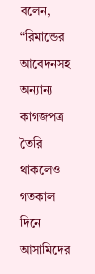বলেন, “রিমান্ডের আবেদনসহ অন্যান্য কাগজপত্র তৈরি থাকলেও গতকাল দিনে আসামিদের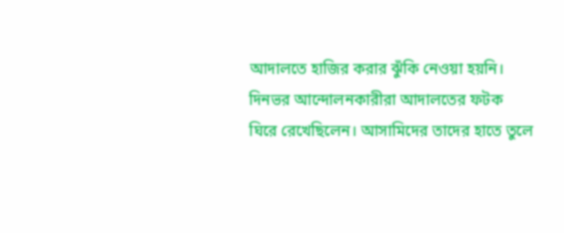আদালতে হাজির করার ঝুঁকি নেওয়া হয়নি। দিনভর আন্দোলনকারীরা আদালতের ফটক ঘিরে রেখেছিলেন। আসামিদের তাদের হাতে তুলে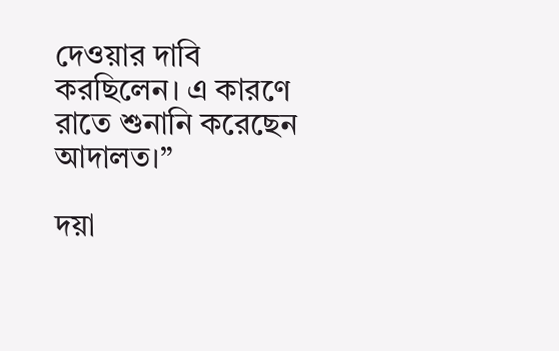দেওয়ার দাবি করছিলেন। এ কারণে রাতে শুনানি করেছেন আদালত।”

দয়া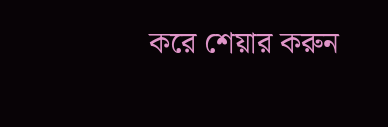করে শেয়ার করুন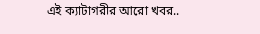এই ক্যাটাগরীর আরো খবর..